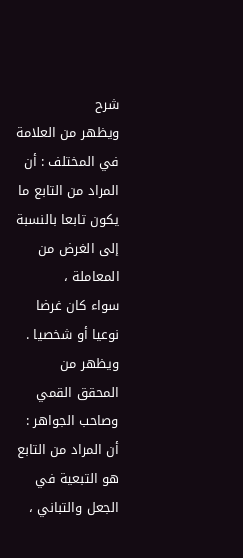شرح
ويظهر من العلامة في المختلف : أن المراد من التابع ما يكون تابعا بالنسبة إلى الغرض من المعاملة ،
سواء كان غرضا نوعيا أو شخصيا .
ويظهر من المحقق القمي وصاحب الجواهر : أن المراد من التابع هو التبعية في الجعل والتباني ،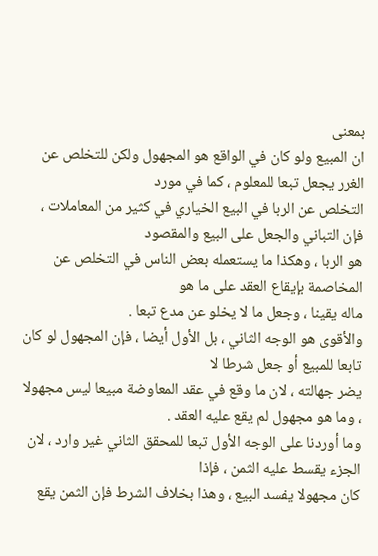بمعنى
ان المبيع ولو كان في الواقع هو المجهول ولكن للتخلص عن الغرر يجعل تبعا للمعلوم ، كما في مورد
التخلص عن الربا في البيع الخياري في كثير من المعاملات ، فإن التباني والجعل على البيع والمقصود
هو الربا ، وهكذا ما يستعمله بعض الناس في التخلص عن المخاصمة بإيقاع العقد على ما هو
ماله يقينا ، وجعل ما لا يخلو عن مدع تبعا .
والأقوى هو الوجه الثاني ، بل الأول أيضا ، فإن المجهول لو كان تابعا للمبيع أو جعل شرطا لا
يضر جهالته ، لان ما وقع في عقد المعاوضة مبيعا ليس مجهولا ، وما هو مجهول لم يقع عليه العقد .
وما أوردنا على الوجه الأول تبعا للمحقق الثاني غير وارد ، لان الجزء يقسط عليه الثمن ، فإذا
كان مجهولا يفسد البيع ، وهذا بخلاف الشرط فإن الثمن يقع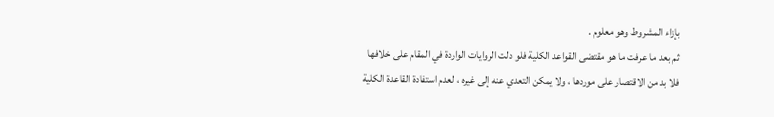بإزاء المشروط وهو معلوم .
ثم بعد ما عرفت ما هو مقتضى القواعد الكلية فلو دلت الروايات الواردة في المقام على خلافها
فلا بد من الاقتصار على موردها ، ولا يمكن التعدي عنه إلى غيره ، لعدم استفادة القاعدة الكلية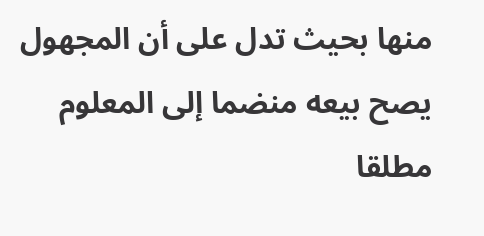منها بحيث تدل على أن المجهول يصح بيعه منضما إلى المعلوم مطلقا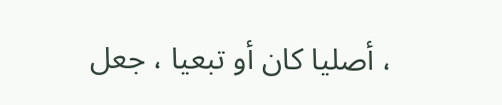، أصليا كان أو تبعيا ، جعل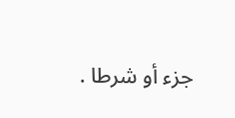جزء أو شرطا .